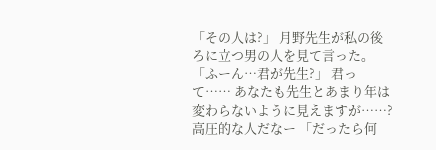「その人は?」 月野先生が私の後ろに立つ男の人を見て言った。 「ふーん…君が先生?」 君って…… あなたも先生とあまり年は変わらないように見えますが……? 高圧的な人だなー 「だったら何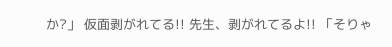か?」 仮面剥がれてる!! 先生、剥がれてるよ!! 「そりゃ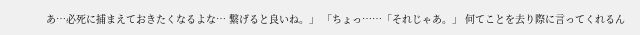あ…必死に捕まえておきたくなるよな… 繋げると良いね。」 「ちょっ……「それじゃあ。」 何てことを去り際に言ってくれるん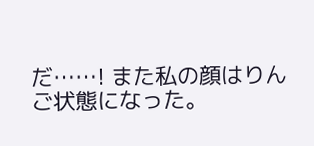だ……! また私の顔はりんご状態になった。